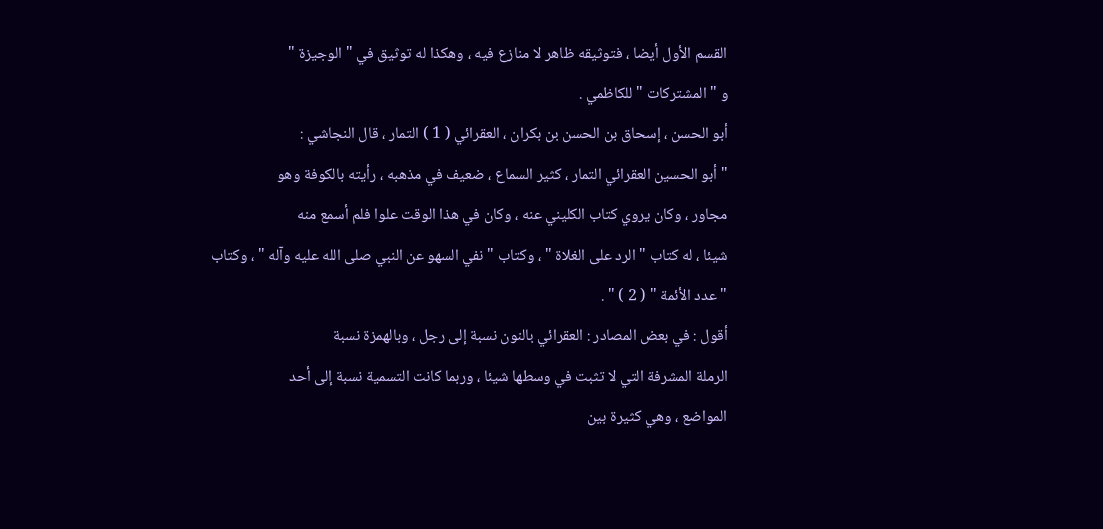القسم الأول أيضا ، فتوثيقه ظاهر لا منازع فيه ، وهكذا له توثيق في " الوجيزة "
و " المشتركات " للكاظمي .
أبو الحسن ، إسحاق بن الحسن بن بكران ، العقرائي ( 1 ) التمار ، قال النجاشي :
" أبو الحسين العقرائي التمار ، كثير السماع ، ضعيف في مذهبه ، رأيته بالكوفة وهو
مجاور ، وكان يروي كتاب الكليني عنه ، وكان في هذا الوقت علوا فلم أسمع منه
شيئا ، له كتاب " الرد على الغلاة " ، وكتاب " نفي السهو عن النبي صلى الله عليه وآله " ، وكتاب
" عدد الأئمة " ( 2 ) " .
أقول : في بعض المصادر : العقرائي بالنون نسبة إلى رجل ، وبالهمزة نسبة
الرملة المشرفة التي لا تثبت في وسطها شيئا ، وربما كانت التسمية نسبة إلى أحد
المواضع ، وهي كثيرة بين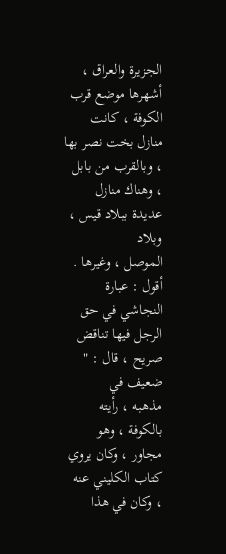الجزيرة والعراق ، أشهرها موضع قرب الكوفة ، كانت
منازل بخت نصر بها ، وبالقرب من بابل ، وهناك منازل عديدة ببلاد قيس ، وبلاد
الموصل ، وغيرها .
أقول : عبارة النجاشي في حق الرجل فيها تناقض صريح ، قال : " ضعيف في
مذهبه ، رأيته بالكوفة ، وهو مجاور ، وكان يروي كتاب الكليني عنه ، وكان في هذا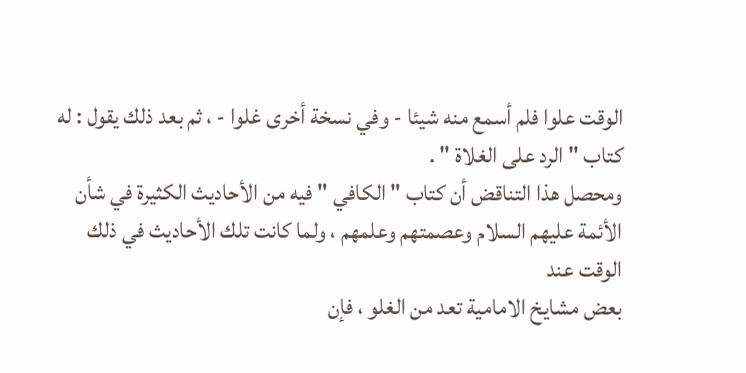الوقت علوا فلم أسمع منه شيئا - وفي نسخة أخرى غلوا - ، ثم بعد ذلك يقول : له
كتاب " الرد على الغلاة " .
ومحصل هذا التناقض أن كتاب " الكافي " فيه من الأحاديث الكثيرة في شأن
الأئمة عليهم السلام وعصمتهم وعلمهم ، ولما كانت تلك الأحاديث في ذلك الوقت عند
بعض مشايخ الامامية تعد من الغلو ، فإن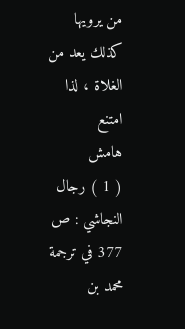من يرويها كذلك يعد من الغلاة ، لذا امتنع
هامش
( 1 ) رجال النجاشي : ص 377 في ترجمة محمد بن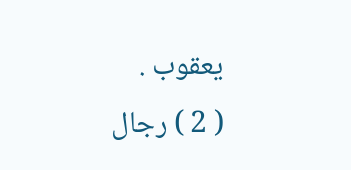يعقوب .
( 2 ) رجال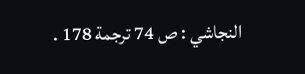النجاشي : ص 74 ترجمة 178 .